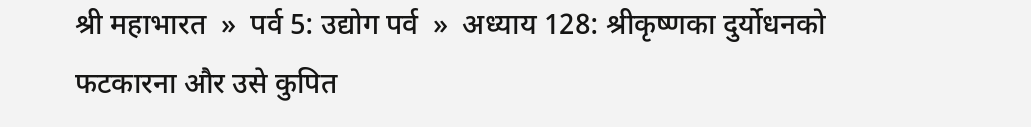श्री महाभारत  »  पर्व 5: उद्योग पर्व  »  अध्याय 128: श्रीकृष्णका दुर्योधनको फटकारना और उसे कुपित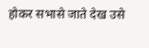होकर सभासे जाते देख उसे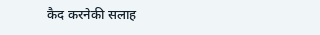कैद करनेकी सलाह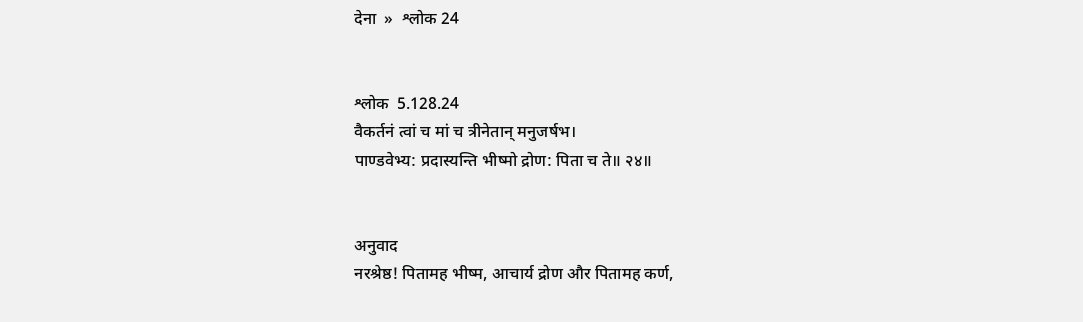देना  »  श्लोक 24


श्लोक  5.128.24
वैकर्तनं त्वां च मां च त्रीनेतान् मनुजर्षभ।
पाण्डवेभ्य: प्रदास्यन्ति भीष्मो द्रोण: पिता च ते॥ २४॥


अनुवाद
नरश्रेष्ठ! पितामह भीष्म, आचार्य द्रोण और पितामह कर्ण,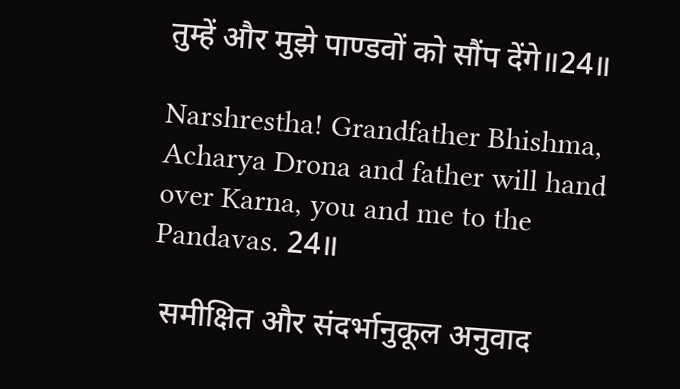तुम्हें और मुझे पाण्डवों को सौंप देंगे॥24॥

Narshrestha! Grandfather Bhishma, Acharya Drona and father will hand over Karna, you and me to the Pandavas. 24॥

 समीक्षित और संदर्भानुकूल अनुवाद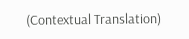(Contextual Translation)